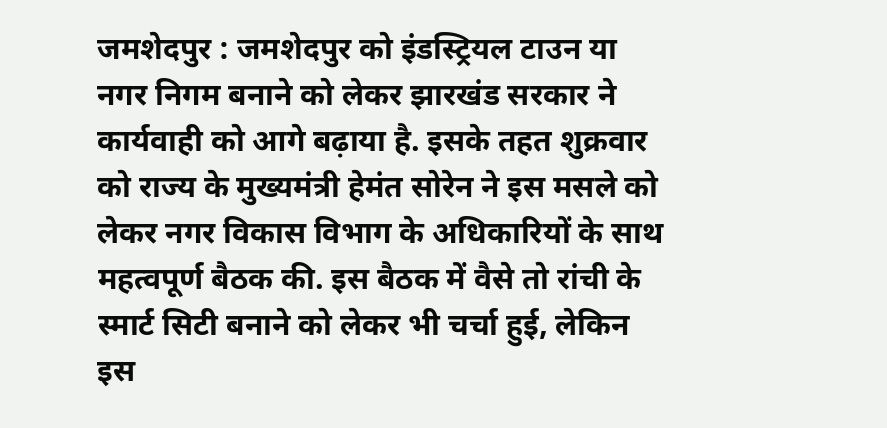जमशेदपुर : जमशेदपुर को इंडस्ट्रियल टाउन या नगर निगम बनाने को लेकर झारखंड सरकार ने कार्यवाही को आगे बढ़ाया है. इसके तहत शुक्रवार को राज्य के मुख्यमंत्री हेमंत सोरेन ने इस मसले को लेकर नगर विकास विभाग के अधिकारियों के साथ महत्वपूर्ण बैठक की. इस बैठक में वैसे तो रांची के स्मार्ट सिटी बनाने को लेकर भी चर्चा हुई, लेकिन इस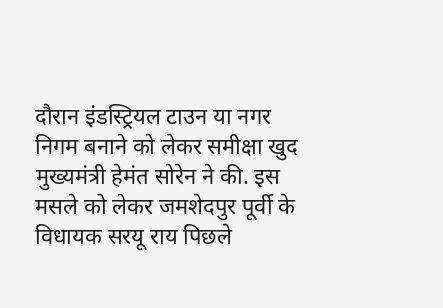दौरान इंडस्ट्रियल टाउन या नगर निगम बनाने को लेकर समीक्षा खुद मुख्यमंत्री हेमंत सोरेन ने की. इस मसले को लेकर जमशेदपुर पूर्वी के विधायक सरयू राय पिछले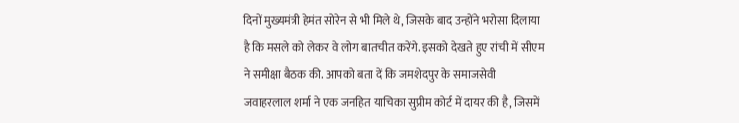दिनों मुख्यमंत्री हेमंत सोरेन से भी मिले थे, जिसके बाद उन्होंने भरोसा दिलाया है कि मसले को लेकर वे लोग बातचीत करेंगे. इसको देखते हुए रांची में सीएम ने समीक्षा बैठक की. आपको बता दें कि जमशेदपुर के समाजसेवी जवाहरलाल शर्मा ने एक जनहित याचिका सुप्रीम कोर्ट में दायर की है, जिसमें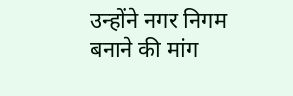उन्होंने नगर निगम बनाने की मांग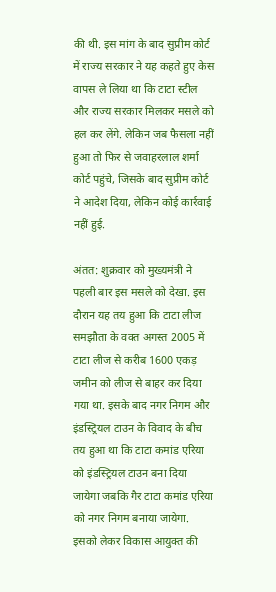की थी. इस मांग के बाद सुप्रीम कोर्ट में राज्य सरकार ने यह कहते हुए केस वापस ले लिया था कि टाटा स्टील और राज्य सरकार मिलकर मसले को हल कर लेंगे. लेकिन जब फैसला नहीं हुआ तो फिर से जवाहरलाल शर्मा कोर्ट पहुंचे, जिसके बाद सुप्रीम कोर्ट ने आदेश दिया, लेकिन कोई कार्रवाई नहीं हुई.

अंतत: शुक्रवार को मुख्यमंत्री ने पहली बार इस मसले को देखा. इस दौरान यह तय हुआ कि टाटा लीज समझौता के वक्त अगस्त 2005 में टाटा लीज से करीब 1600 एकड़ जमीन को लीज से बाहर कर दिया गया था. इसके बाद नगर निगम और इंडस्ट्रियल टाउन के विवाद के बीच तय हुआ था कि टाटा कमांड एरिया को इंडस्ट्रियल टाउन बना दिया जायेगा जबकि गैर टाटा कमांड एरिया को नगर निगम बनाया जायेगा. इसको लेकर विकास आयुक्त की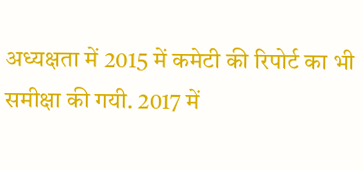अध्यक्षता में 2015 में कमेटी की रिपोर्ट का भी समीक्षा की गयी. 2017 में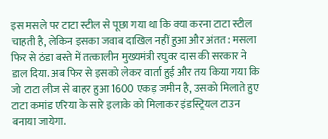इस मसले पर टाटा स्टील से पूछा गया था कि क्या करना टाटा स्टील चाहती है, लेकिन इसका जवाब दाखिल नहीं हुआ और अंतत: मसला फिर से ठंडा बस्ते में तत्कालीन मुख्यमंत्री रघुवर दास की सरकार ने डाल दिया. अब फिर से इसको लेकर वार्ता हुई और तय किया गया कि जो टाटा लीज से बाहर हुआ 1600 एकड़ जमीन है, उसको मिलाते हुए टाटा कमांड एरिया के सारे इलाके को मिलाकर इंडस्ट्रियल टाउन बनाया जायेगा.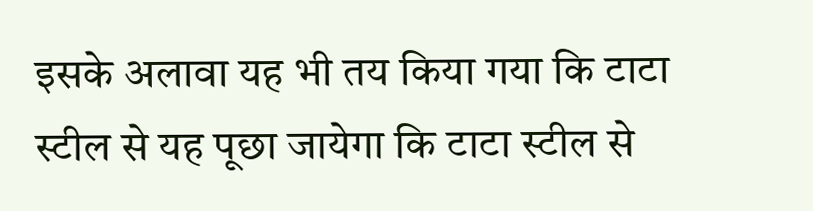इसके अलावा यह भी तय किया गया कि टाटा स्टील से यह पूछा जायेगा कि टाटा स्टील से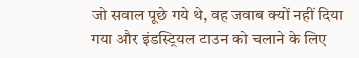जो सवाल पूछे गये थे, वह जवाब क्यों नहीं दिया गया और इंडस्ट्रियल टाउन को चलाने के लिए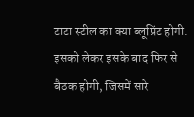टाटा स्टील का क्या ब्लूप्रिंट होगी. इसको लेकर इसके बाद फिर से बैठक होगी, जिसमें सारे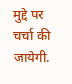मुद्दे पर चर्चा की जायेगी.